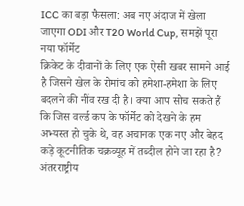ICC का बड़ा फैसला: अब नए अंदाज में खेला जाएगा ODI और T20 World Cup, समझें पूरा नया फॉर्मेट
क्रिकेट के दीवानों के लिए एक ऐसी खबर सामने आई है जिसने खेल के रोमांच को हमेशा-हमेशा के लिए बदलने की नींव रख दी है। क्या आप सोच सकते हैं कि जिस वर्ल्ड कप के फॉर्मेट को देखने के हम अभ्यस्त हो चुके थे, वह अचानक एक नए और बेहद कड़े कूटनीतिक चक्रव्यूह में तब्दील होने जा रहा है? अंतरराष्ट्रीय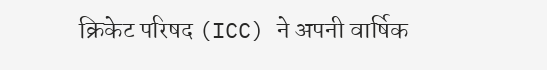क्रिकेट परिषद (ICC) ने अपनी वार्षिक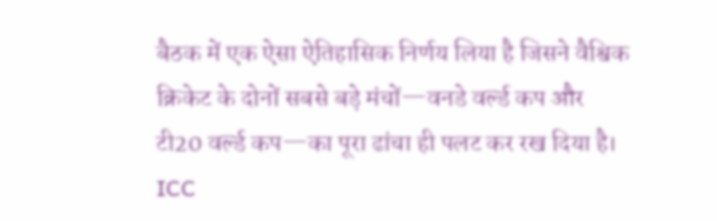बैठक में एक ऐसा ऐतिहासिक निर्णय लिया है जिसने वैश्विक क्रिकेट के दोनों सबसे बड़े मंचों—वनडे वर्ल्ड कप और टी20 वर्ल्ड कप—का पूरा ढांचा ही पलट कर रख दिया है।
ICC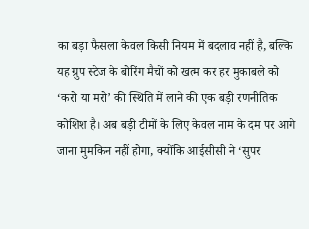का बड़ा फैसला केवल किसी नियम में बदलाव नहीं है, बल्कि यह ग्रुप स्टेज के बोरिंग मैचों को खत्म कर हर मुकाबले को ‘करो या मरो’ की स्थिति में लाने की एक बड़ी रणनीतिक कोशिश है। अब बड़ी टीमों के लिए केवल नाम के दम पर आगे जाना मुमकिन नहीं होगा, क्योंकि आईसीसी ने ‘सुपर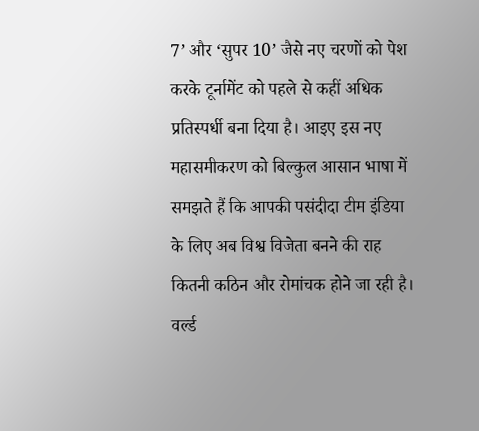7’ और ‘सुपर 10’ जैसे नए चरणों को पेश करके टूर्नामेंट को पहले से कहीं अधिक प्रतिस्पर्धी बना दिया है। आइए इस नए महासमीकरण को बिल्कुल आसान भाषा में समझते हैं कि आपकी पसंदीदा टीम इंडिया के लिए अब विश्व विजेता बनने की राह कितनी कठिन और रोमांचक होने जा रही है।
वर्ल्ड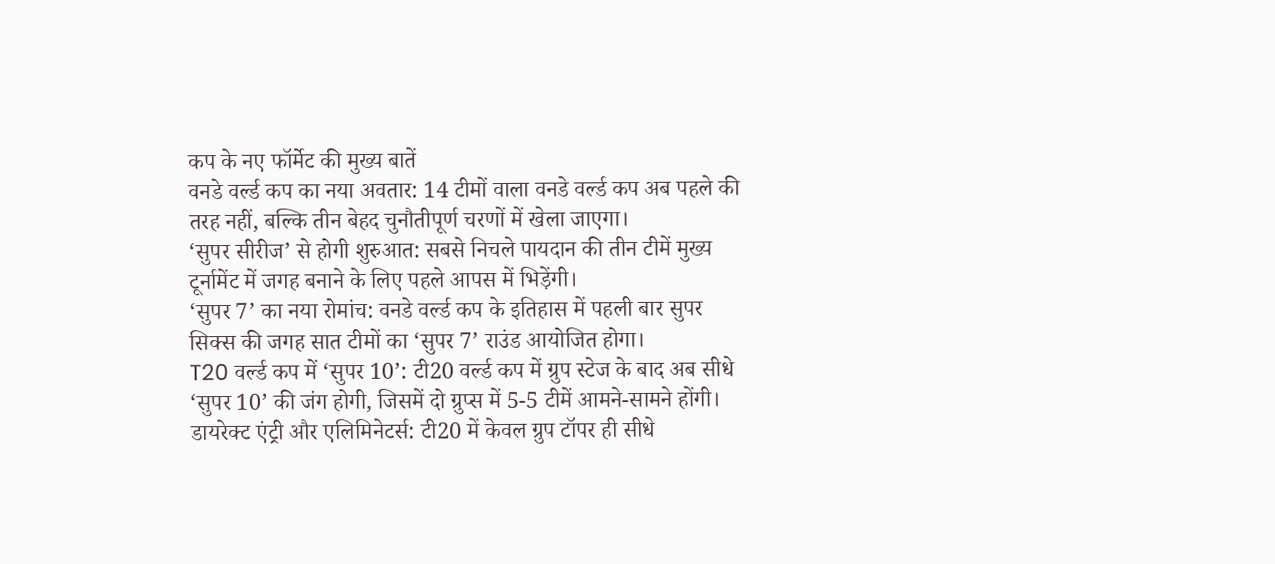कप के नए फॉर्मेट की मुख्य बातें
वनडे वर्ल्ड कप का नया अवतार: 14 टीमों वाला वनडे वर्ल्ड कप अब पहले की तरह नहीं, बल्कि तीन बेहद चुनौतीपूर्ण चरणों में खेला जाएगा।
‘सुपर सीरीज’ से होगी शुरुआत: सबसे निचले पायदान की तीन टीमें मुख्य टूर्नामेंट में जगह बनाने के लिए पहले आपस में भिड़ेंगी।
‘सुपर 7’ का नया रोमांच: वनडे वर्ल्ड कप के इतिहास में पहली बार सुपर सिक्स की जगह सात टीमों का ‘सुपर 7’ राउंड आयोजित होगा।
T20 वर्ल्ड कप में ‘सुपर 10’: टी20 वर्ल्ड कप में ग्रुप स्टेज के बाद अब सीधे ‘सुपर 10’ की जंग होगी, जिसमें दो ग्रुप्स में 5-5 टीमें आमने-सामने होंगी।
डायरेक्ट एंट्री और एलिमिनेटर्स: टी20 में केवल ग्रुप टॉपर ही सीधे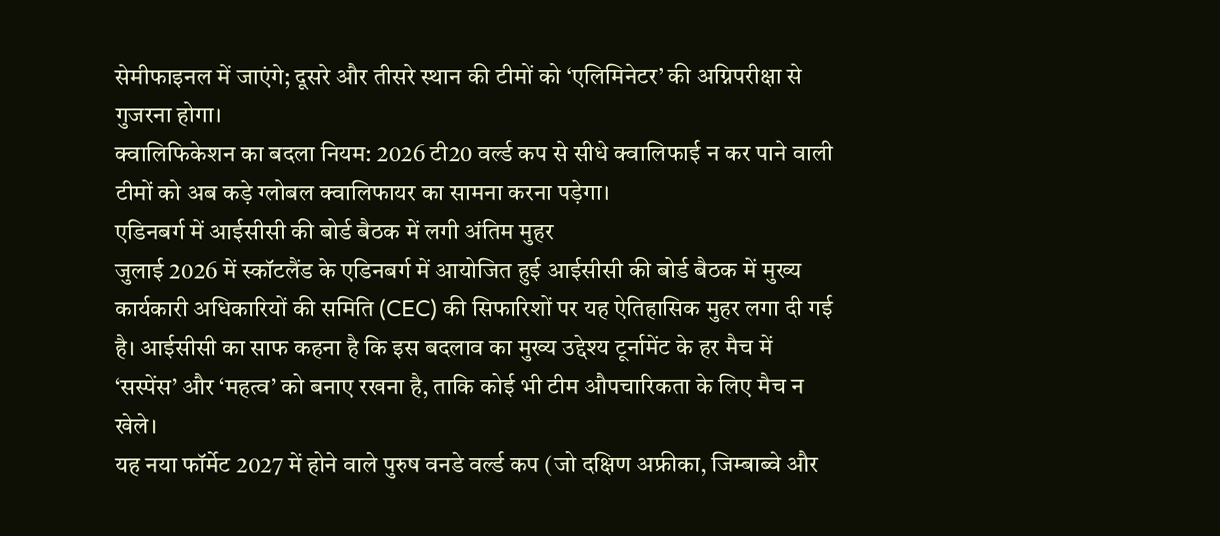सेमीफाइनल में जाएंगे; दूसरे और तीसरे स्थान की टीमों को ‘एलिमिनेटर’ की अग्निपरीक्षा से गुजरना होगा।
क्वालिफिकेशन का बदला नियम: 2026 टी20 वर्ल्ड कप से सीधे क्वालिफाई न कर पाने वाली टीमों को अब कड़े ग्लोबल क्वालिफायर का सामना करना पड़ेगा।
एडिनबर्ग में आईसीसी की बोर्ड बैठक में लगी अंतिम मुहर
जुलाई 2026 में स्कॉटलैंड के एडिनबर्ग में आयोजित हुई आईसीसी की बोर्ड बैठक में मुख्य कार्यकारी अधिकारियों की समिति (CEC) की सिफारिशों पर यह ऐतिहासिक मुहर लगा दी गई है। आईसीसी का साफ कहना है कि इस बदलाव का मुख्य उद्देश्य टूर्नामेंट के हर मैच में ‘सस्पेंस’ और ‘महत्व’ को बनाए रखना है, ताकि कोई भी टीम औपचारिकता के लिए मैच न खेले।
यह नया फॉर्मेट 2027 में होने वाले पुरुष वनडे वर्ल्ड कप (जो दक्षिण अफ्रीका, जिम्बाब्वे और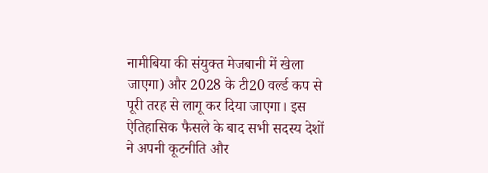नामीबिया की संयुक्त मेजबानी में खेला जाएगा) और 2028 के टी20 वर्ल्ड कप से पूरी तरह से लागू कर दिया जाएगा। इस ऐतिहासिक फैसले के बाद सभी सदस्य देशों ने अपनी कूटनीति और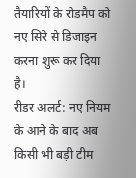तैयारियों के रोडमैप को नए सिरे से डिजाइन करना शुरू कर दिया है।
रीडर अलर्ट: नए नियम के आने के बाद अब किसी भी बड़ी टीम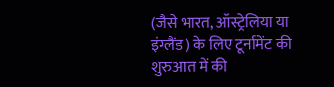(जैसे भारत, ऑस्ट्रेलिया या इंग्लैंड) के लिए टूर्नामेंट की शुरुआत में की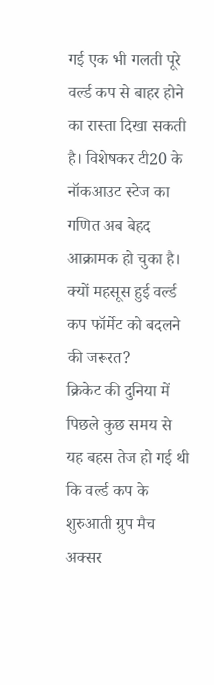गई एक भी गलती पूरे वर्ल्ड कप से बाहर होने का रास्ता दिखा सकती है। विशेषकर टी20 के नॉकआउट स्टेज का गणित अब बेहद आक्रामक हो चुका है।
क्यों महसूस हुई वर्ल्ड कप फॉर्मेट को बदलने की जरूरत?
क्रिकेट की दुनिया में पिछले कुछ समय से यह बहस तेज हो गई थी कि वर्ल्ड कप के शुरुआती ग्रुप मैच अक्सर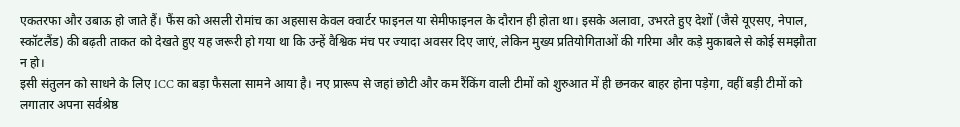एकतरफा और उबाऊ हो जाते हैं। फैंस को असली रोमांच का अहसास केवल क्वार्टर फाइनल या सेमीफाइनल के दौरान ही होता था। इसके अलावा, उभरते हुए देशों (जैसे यूएसए, नेपाल, स्कॉटलैंड) की बढ़ती ताकत को देखते हुए यह जरूरी हो गया था कि उन्हें वैश्विक मंच पर ज्यादा अवसर दिए जाएं, लेकिन मुख्य प्रतियोगिताओं की गरिमा और कड़े मुकाबले से कोई समझौता न हो।
इसी संतुलन को साधने के लिए ICC का बड़ा फैसला सामने आया है। नए प्रारूप से जहां छोटी और कम रैंकिंग वाली टीमों को शुरुआत में ही छनकर बाहर होना पड़ेगा, वहीं बड़ी टीमों को लगातार अपना सर्वश्रेष्ठ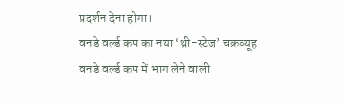प्रदर्शन देना होगा।
वनडे वर्ल्ड कप का नया ‘थ्री-स्टेज’ चक्रव्यूह
वनडे वर्ल्ड कप में भाग लेने वाली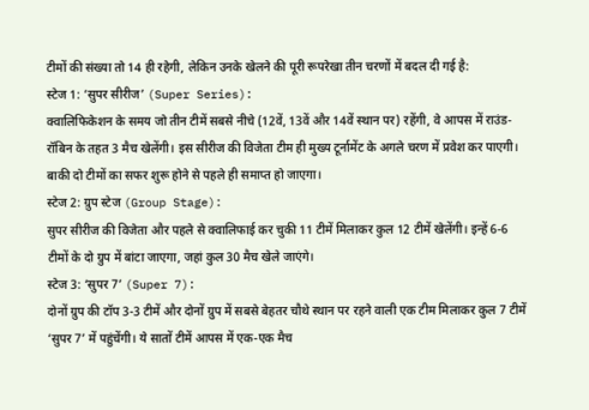टीमों की संख्या तो 14 ही रहेगी, लेकिन उनके खेलने की पूरी रूपरेखा तीन चरणों में बदल दी गई है:
स्टेज 1: ‘सुपर सीरीज’ (Super Series):
क्वालिफिकेशन के समय जो तीन टीमें सबसे नीचे (12वें, 13वें और 14वें स्थान पर) रहेंगी, वे आपस में राउंड-रॉबिन के तहत 3 मैच खेलेंगी। इस सीरीज की विजेता टीम ही मुख्य टूर्नामेंट के अगले चरण में प्रवेश कर पाएगी। बाकी दो टीमों का सफर शुरू होने से पहले ही समाप्त हो जाएगा।
स्टेज 2: ग्रुप स्टेज (Group Stage):
सुपर सीरीज की विजेता और पहले से क्वालिफाई कर चुकी 11 टीमें मिलाकर कुल 12 टीमें खेलेंगी। इन्हें 6-6 टीमों के दो ग्रुप में बांटा जाएगा, जहां कुल 30 मैच खेले जाएंगे।
स्टेज 3: ‘सुपर 7’ (Super 7):
दोनों ग्रुप की टॉप 3-3 टीमें और दोनों ग्रुप में सबसे बेहतर चौथे स्थान पर रहने वाली एक टीम मिलाकर कुल 7 टीमें ‘सुपर 7’ में पहुंचेंगी। ये सातों टीमें आपस में एक-एक मैच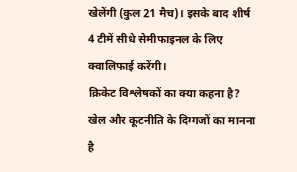खेलेंगी (कुल 21 मैच)। इसके बाद शीर्ष 4 टीमें सीधे सेमीफाइनल के लिए क्वालिफाई करेंगी।
क्रिकेट विश्लेषकों का क्या कहना है?
खेल और कूटनीति के दिग्गजों का मानना है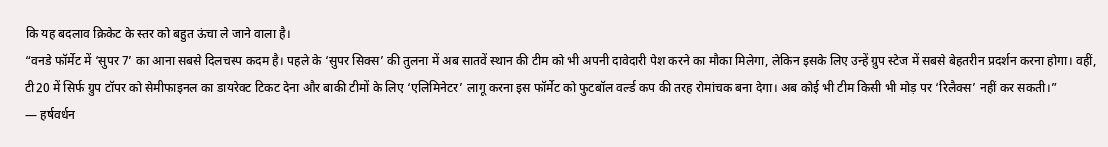कि यह बदलाव क्रिकेट के स्तर को बहुत ऊंचा ले जाने वाला है।
“वनडे फॉर्मेट में ‘सुपर 7’ का आना सबसे दिलचस्प कदम है। पहले के ‘सुपर सिक्स’ की तुलना में अब सातवें स्थान की टीम को भी अपनी दावेदारी पेश करने का मौका मिलेगा, लेकिन इसके लिए उन्हें ग्रुप स्टेज में सबसे बेहतरीन प्रदर्शन करना होगा। वहीं, टी20 में सिर्फ ग्रुप टॉपर को सेमीफाइनल का डायरेक्ट टिकट देना और बाकी टीमों के लिए ‘एलिमिनेटर’ लागू करना इस फॉर्मेट को फुटबॉल वर्ल्ड कप की तरह रोमांचक बना देगा। अब कोई भी टीम किसी भी मोड़ पर ‘रिलैक्स’ नहीं कर सकती।”
— हर्षवर्धन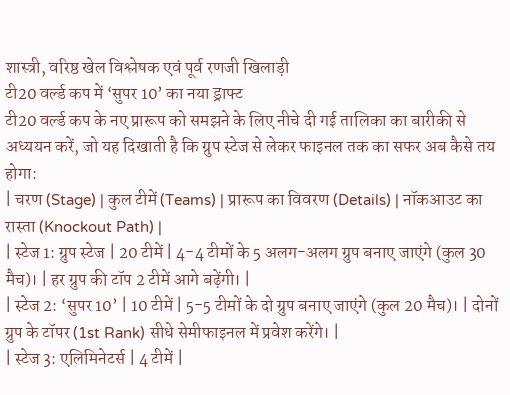शास्त्री, वरिष्ठ खेल विश्लेषक एवं पूर्व रणजी खिलाड़ी
टी20 वर्ल्ड कप में ‘सुपर 10’ का नया ड्राफ्ट
टी20 वर्ल्ड कप के नए प्रारूप को समझने के लिए नीचे दी गई तालिका का बारीकी से अध्ययन करें, जो यह दिखाती है कि ग्रुप स्टेज से लेकर फाइनल तक का सफर अब कैसे तय होगा:
| चरण (Stage) | कुल टीमें (Teams) | प्रारूप का विवरण (Details) | नॉकआउट का रास्ता (Knockout Path) |
| स्टेज 1: ग्रुप स्टेज | 20 टीमें | 4-4 टीमों के 5 अलग-अलग ग्रुप बनाए जाएंगे (कुल 30 मैच)। | हर ग्रुप की टॉप 2 टीमें आगे बढ़ेंगी। |
| स्टेज 2: ‘सुपर 10’ | 10 टीमें | 5-5 टीमों के दो ग्रुप बनाए जाएंगे (कुल 20 मैच)। | दोनों ग्रुप के टॉपर (1st Rank) सीधे सेमीफाइनल में प्रवेश करेंगे। |
| स्टेज 3: एलिमिनेटर्स | 4 टीमें |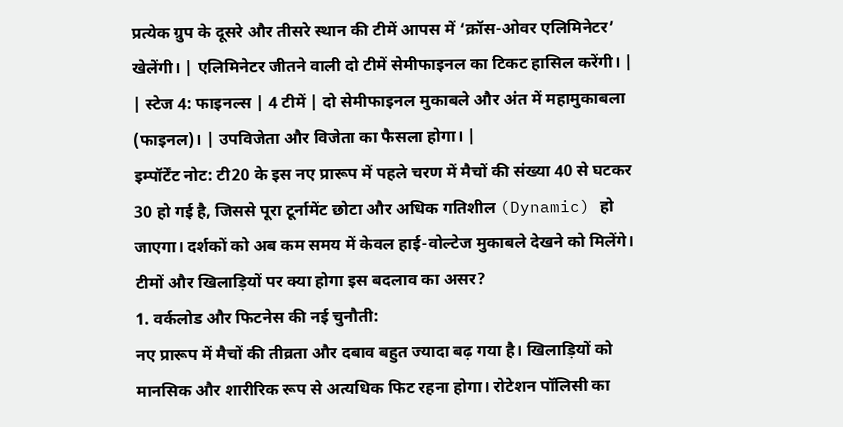प्रत्येक ग्रुप के दूसरे और तीसरे स्थान की टीमें आपस में ‘क्रॉस-ओवर एलिमिनेटर’ खेलेंगी। | एलिमिनेटर जीतने वाली दो टीमें सेमीफाइनल का टिकट हासिल करेंगी। |
| स्टेज 4: फाइनल्स | 4 टीमें | दो सेमीफाइनल मुकाबले और अंत में महामुकाबला (फाइनल)। | उपविजेता और विजेता का फैसला होगा। |
इम्पॉर्टेंट नोट: टी20 के इस नए प्रारूप में पहले चरण में मैचों की संख्या 40 से घटकर 30 हो गई है, जिससे पूरा टूर्नामेंट छोटा और अधिक गतिशील (Dynamic) हो जाएगा। दर्शकों को अब कम समय में केवल हाई-वोल्टेज मुकाबले देखने को मिलेंगे।
टीमों और खिलाड़ियों पर क्या होगा इस बदलाव का असर?
1. वर्कलोड और फिटनेस की नई चुनौती:
नए प्रारूप में मैचों की तीव्रता और दबाव बहुत ज्यादा बढ़ गया है। खिलाड़ियों को मानसिक और शारीरिक रूप से अत्यधिक फिट रहना होगा। रोटेशन पॉलिसी का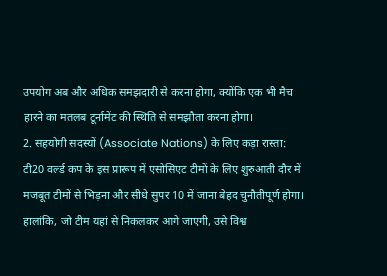उपयोग अब और अधिक समझदारी से करना होगा, क्योंकि एक भी मैच हारने का मतलब टूर्नामेंट की स्थिति से समझौता करना होगा।
2. सहयोगी सदस्यों (Associate Nations) के लिए कड़ा रास्ता:
टी20 वर्ल्ड कप के इस प्रारूप में एसोसिएट टीमों के लिए शुरुआती दौर में मजबूत टीमों से भिड़ना और सीधे सुपर 10 में जाना बेहद चुनौतीपूर्ण होगा। हालांकि, जो टीम यहां से निकलकर आगे जाएगी, उसे विश्व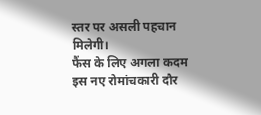स्तर पर असली पहचान मिलेगी।
फैंस के लिए अगला कदम
इस नए रोमांचकारी दौर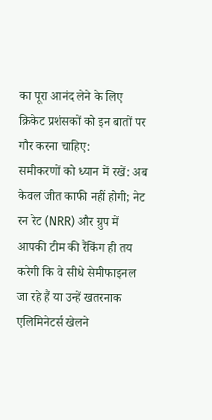का पूरा आनंद लेने के लिए क्रिकेट प्रशंसकों को इन बातों पर गौर करना चाहिए:
समीकरणों को ध्यान में रखें: अब केवल जीत काफी नहीं होगी; नेट रन रेट (NRR) और ग्रुप में आपकी टीम की रैंकिंग ही तय करेगी कि वे सीधे सेमीफाइनल जा रहे हैं या उन्हें खतरनाक एलिमिनेटर्स खेलने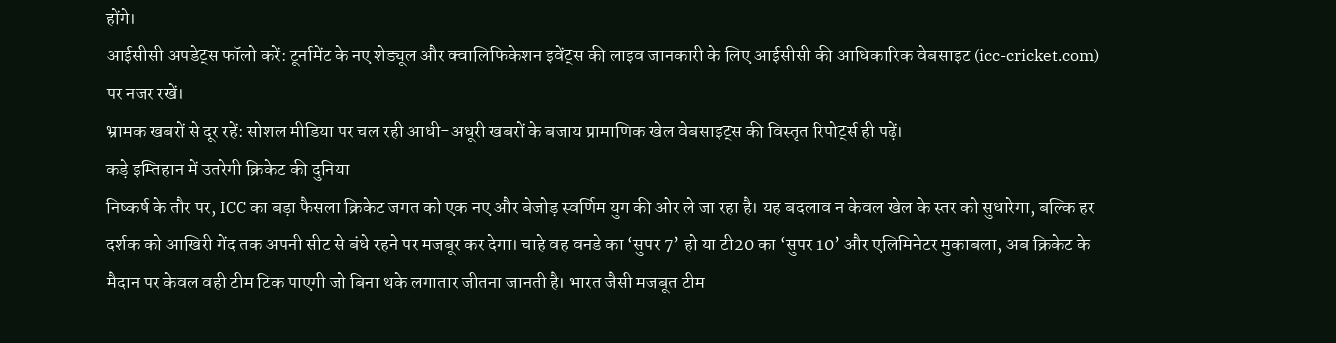होंगे।
आईसीसी अपडेट्स फॉलो करें: टूर्नामेंट के नए शेड्यूल और क्वालिफिकेशन इवेंट्स की लाइव जानकारी के लिए आईसीसी की आधिकारिक वेबसाइट (icc-cricket.com) पर नजर रखें।
भ्रामक खबरों से दूर रहें: सोशल मीडिया पर चल रही आधी-अधूरी खबरों के बजाय प्रामाणिक खेल वेबसाइट्स की विस्तृत रिपोर्ट्स ही पढ़ें।
कड़े इम्तिहान में उतरेगी क्रिकेट की दुनिया
निष्कर्ष के तौर पर, ICC का बड़ा फैसला क्रिकेट जगत को एक नए और बेजोड़ स्वर्णिम युग की ओर ले जा रहा है। यह बदलाव न केवल खेल के स्तर को सुधारेगा, बल्कि हर दर्शक को आखिरी गेंद तक अपनी सीट से बंधे रहने पर मजबूर कर देगा। चाहे वह वनडे का ‘सुपर 7’ हो या टी20 का ‘सुपर 10’ और एलिमिनेटर मुकाबला, अब क्रिकेट के मैदान पर केवल वही टीम टिक पाएगी जो बिना थके लगातार जीतना जानती है। भारत जैसी मजबूत टीम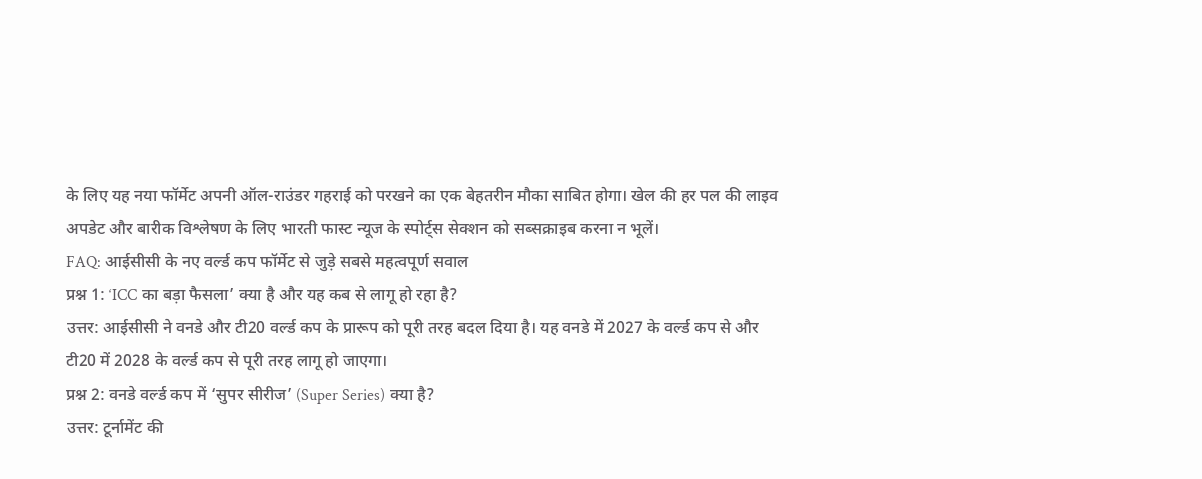के लिए यह नया फॉर्मेट अपनी ऑल-राउंडर गहराई को परखने का एक बेहतरीन मौका साबित होगा। खेल की हर पल की लाइव अपडेट और बारीक विश्लेषण के लिए भारती फास्ट न्यूज के स्पोर्ट्स सेक्शन को सब्सक्राइब करना न भूलें।
FAQ: आईसीसी के नए वर्ल्ड कप फॉर्मेट से जुड़े सबसे महत्वपूर्ण सवाल
प्रश्न 1: ‘ICC का बड़ा फैसला’ क्या है और यह कब से लागू हो रहा है?
उत्तर: आईसीसी ने वनडे और टी20 वर्ल्ड कप के प्रारूप को पूरी तरह बदल दिया है। यह वनडे में 2027 के वर्ल्ड कप से और टी20 में 2028 के वर्ल्ड कप से पूरी तरह लागू हो जाएगा।
प्रश्न 2: वनडे वर्ल्ड कप में ‘सुपर सीरीज’ (Super Series) क्या है?
उत्तर: टूर्नामेंट की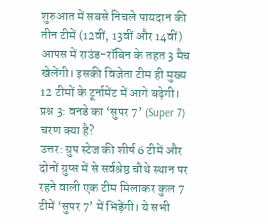शुरुआत में सबसे निचले पायदान की तीन टीमें (12वीं, 13वीं और 14वीं) आपस में राउंड-रॉबिन के तहत 3 मैच खेलेंगी। इसकी विजेता टीम ही मुख्य 12 टीमों के टूर्नामेंट में आगे बढ़ेगी।
प्रश्न 3: वनडे का ‘सुपर 7’ (Super 7) चरण क्या है?
उत्तर: ग्रुप स्टेज की शीर्ष 6 टीमें और दोनों ग्रुप्स में से सर्वश्रेष्ठ चौथे स्थान पर रहने वाली एक टीम मिलाकर कुल 7 टीमें ‘सुपर 7’ में भिड़ेंगी। ये सभी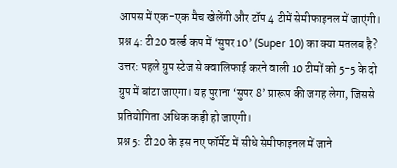आपस में एक-एक मैच खेलेंगी और टॉप 4 टीमें सेमीफाइनल में जाएंगी।
प्रश्न 4: टी20 वर्ल्ड कप में ‘सुपर 10’ (Super 10) का क्या मतलब है?
उत्तर: पहले ग्रुप स्टेज से क्वालिफाई करने वाली 10 टीमों को 5-5 के दो ग्रुप में बांटा जाएगा। यह पुराना ‘सुपर 8’ प्रारूप की जगह लेगा, जिससे प्रतियोगिता अधिक कड़ी हो जाएगी।
प्रश्न 5: टी20 के इस नए फॉर्मेट में सीधे सेमीफाइनल में जाने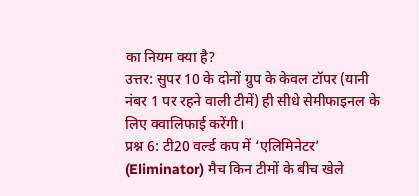का नियम क्या है?
उत्तर: सुपर 10 के दोनों ग्रुप के केवल टॉपर (यानी नंबर 1 पर रहने वाली टीमें) ही सीधे सेमीफाइनल के लिए क्वालिफाई करेंगी।
प्रश्न 6: टी20 वर्ल्ड कप में ‘एलिमिनेटर’ (Eliminator) मैच किन टीमों के बीच खेले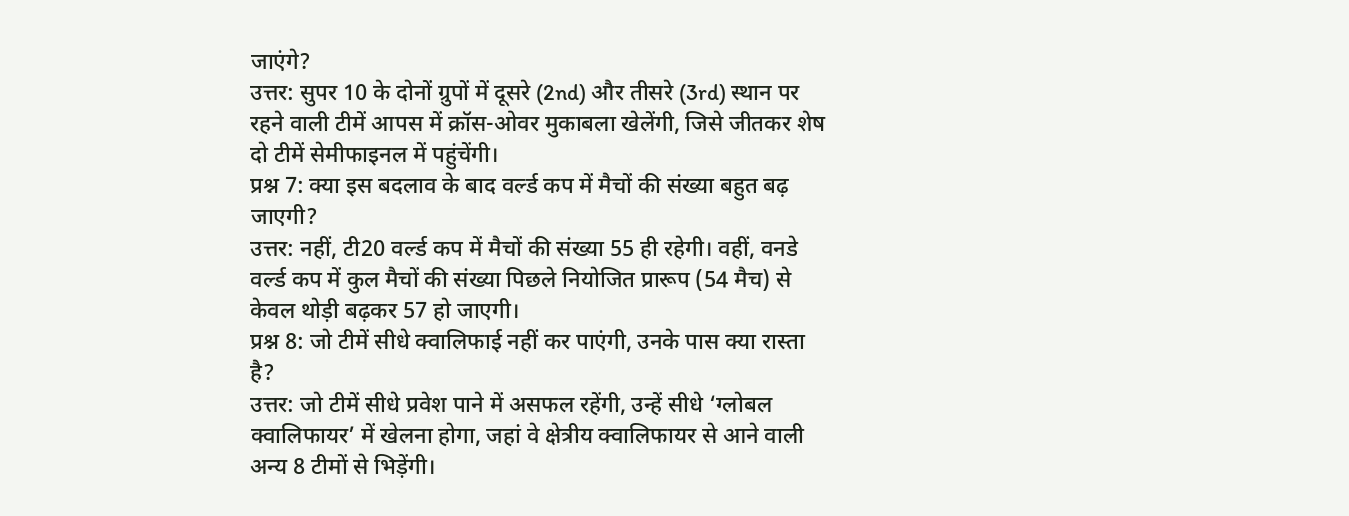जाएंगे?
उत्तर: सुपर 10 के दोनों ग्रुपों में दूसरे (2nd) और तीसरे (3rd) स्थान पर रहने वाली टीमें आपस में क्रॉस-ओवर मुकाबला खेलेंगी, जिसे जीतकर शेष दो टीमें सेमीफाइनल में पहुंचेंगी।
प्रश्न 7: क्या इस बदलाव के बाद वर्ल्ड कप में मैचों की संख्या बहुत बढ़ जाएगी?
उत्तर: नहीं, टी20 वर्ल्ड कप में मैचों की संख्या 55 ही रहेगी। वहीं, वनडे वर्ल्ड कप में कुल मैचों की संख्या पिछले नियोजित प्रारूप (54 मैच) से केवल थोड़ी बढ़कर 57 हो जाएगी।
प्रश्न 8: जो टीमें सीधे क्वालिफाई नहीं कर पाएंगी, उनके पास क्या रास्ता है?
उत्तर: जो टीमें सीधे प्रवेश पाने में असफल रहेंगी, उन्हें सीधे ‘ग्लोबल क्वालिफायर’ में खेलना होगा, जहां वे क्षेत्रीय क्वालिफायर से आने वाली अन्य 8 टीमों से भिड़ेंगी।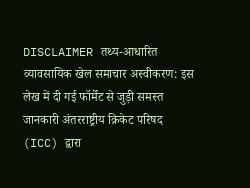DISCLAIMER तथ्य-आधारित व्यावसायिक खेल समाचार अस्वीकरण: इस लेख में दी गई फॉर्मेट से जुड़ी समस्त जानकारी अंतरराष्ट्रीय क्रिकेट परिषद (ICC) द्वारा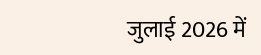जुलाई 2026 में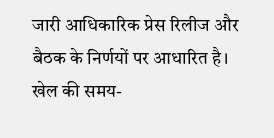जारी आधिकारिक प्रेस रिलीज और बैठक के निर्णयों पर आधारित है। खेल की समय-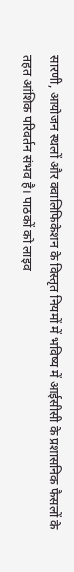सारणी, आयोजन स्थलों और क्वालिफिकेशन के विस्तृत नियमों में भविष्य में आईसीसी के प्रशासनिक फैसलों के तहत आंशिक परिवर्तन संभव है। पाठकों को लाइव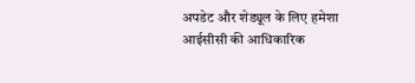अपडेट और शेड्यूल के लिए हमेशा आईसीसी की आधिकारिक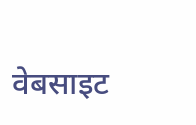वेबसाइट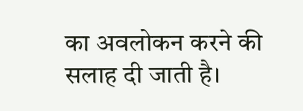का अवलोकन करने की सलाह दी जाती है।